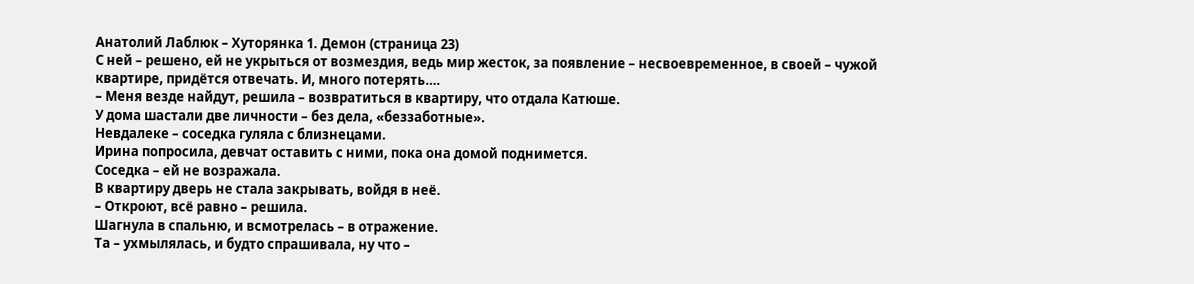Анатолий Лаблюк – Хуторянка 1. Демон (страница 23)
С ней – решено, ей не укрыться от возмездия, ведь мир жесток, за появление – несвоевременное, в своей – чужой квартире, придётся отвечать. И, много потерять….
– Меня везде найдут, решила – возвратиться в квартиру, что отдала Катюше.
У дома шастали две личности – без дела, «беззаботные».
Невдалеке – соседка гуляла с близнецами.
Ирина попросила, девчат оставить с ними, пока она домой поднимется.
Соседка – ей не возражала.
В квартиру дверь не стала закрывать, войдя в неё.
– Откроют, всё равно – решила.
Шагнула в спальню, и всмотрелась – в отражение.
Та – ухмылялась, и будто спрашивала, ну что –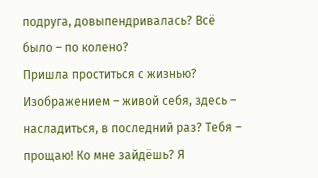подруга, довыпендривалась? Всё было – по колено?
Пришла проститься с жизнью? Изображением – живой себя, здесь – насладиться, в последний раз? Тебя – прощаю! Ко мне зайдёшь? Я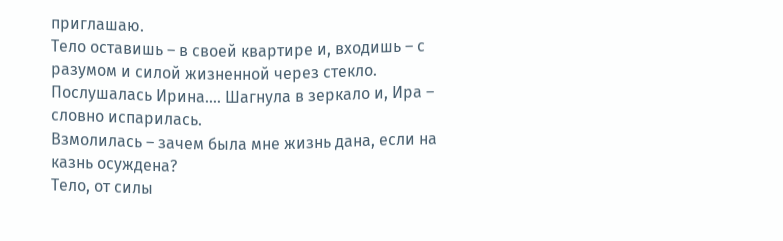приглашаю.
Тело оставишь – в своей квартире и, входишь – с разумом и силой жизненной через стекло.
Послушалась Ирина.… Шагнула в зеркало и, Ира – словно испарилась.
Взмолилась – зачем была мне жизнь дана, если на казнь осуждена?
Тело, от силы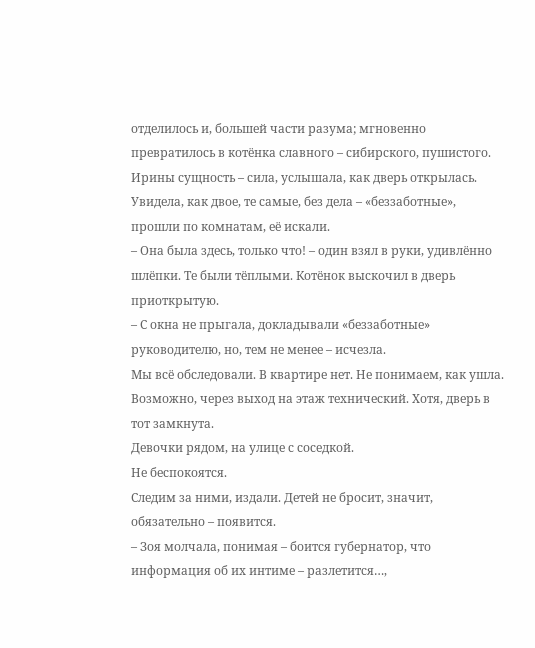отделилось и, большей части разума; мгновенно превратилось в котёнка славного – сибирского, пушистого.
Ирины сущность – сила, услышала, как дверь открылась.
Увидела, как двое, те самые, без дела – «беззаботные», прошли по комнатам, её искали.
– Она была здесь, только что! – один взял в руки, удивлённо шлёпки. Те были тёплыми. Котёнок выскочил в дверь приоткрытую.
– С окна не прыгала, докладывали «беззаботные» руководителю, но, тем не менее – исчезла.
Мы всё обследовали. В квартире нет. Не понимаем, как ушла. Возможно, через выход на этаж технический. Хотя, дверь в тот замкнута.
Девочки рядом, на улице с соседкой.
Не беспокоятся.
Следим за ними, издали. Детей не бросит, значит, обязательно – появится.
– Зоя молчала, понимая – боится губернатор, что информация об их интиме – разлетится…,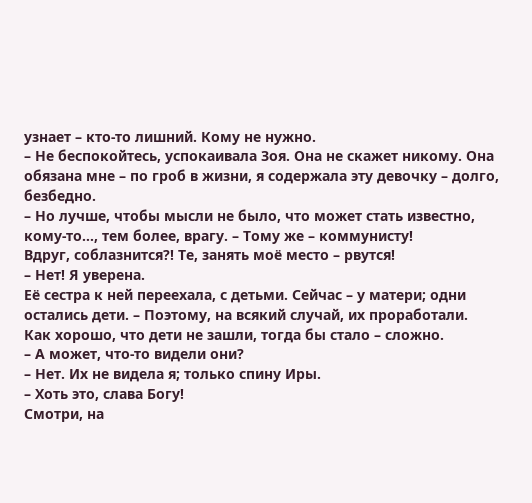узнает – кто-то лишний. Кому не нужно.
– Не беспокойтесь, успокаивала Зоя. Она не скажет никому. Она обязана мне – по гроб в жизни, я содержала эту девочку – долго, безбедно.
– Но лучше, чтобы мысли не было, что может стать известно, кому-то…, тем более, врагу. – Тому же – коммунисту!
Вдруг, соблазнится?! Те, занять моё место – рвутся!
– Нет! Я уверена.
Её сестра к ней переехала, с детьми. Сейчас – у матери; одни остались дети. – Поэтому, на всякий случай, их проработали.
Как хорошо, что дети не зашли, тогда бы стало – сложно.
– А может, что-то видели они?
– Нет. Их не видела я; только спину Иры.
– Хоть это, слава Богу!
Смотри, на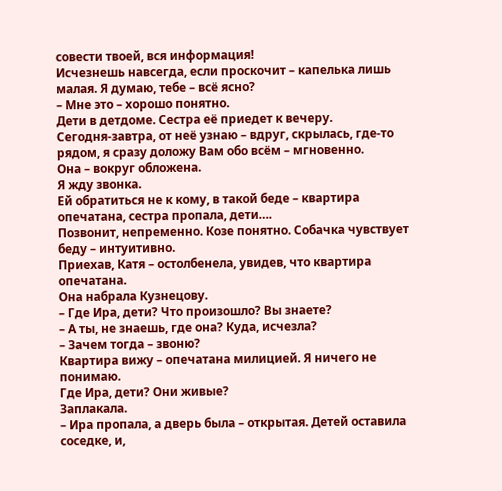совести твоей, вся информация!
Исчезнешь навсегда, если проскочит – капелька лишь малая. Я думаю, тебе – всё ясно?
– Мне это – хорошо понятно.
Дети в детдоме. Сестра её приедет к вечеру.
Сегодня-завтра, от неё узнаю – вдруг, скрылась, где-то рядом, я сразу доложу Вам обо всём – мгновенно.
Она – вокруг обложена.
Я жду звонка.
Ей обратиться не к кому, в такой беде – квартира опечатана, сестра пропала, дети….
Позвонит, непременно. Козе понятно. Собачка чувствует беду – интуитивно.
Приехав, Катя – остолбенела, увидев, что квартира опечатана.
Она набрала Кузнецову.
– Где Ира, дети? Что произошло? Вы знаете?
– А ты, не знаешь, где она? Куда, исчезла?
– Зачем тогда – звоню?
Квартира вижу – опечатана милицией. Я ничего не понимаю.
Где Ира, дети? Они живые?
Заплакала.
– Ира пропала, а дверь была – открытая. Детей оставила соседке, и,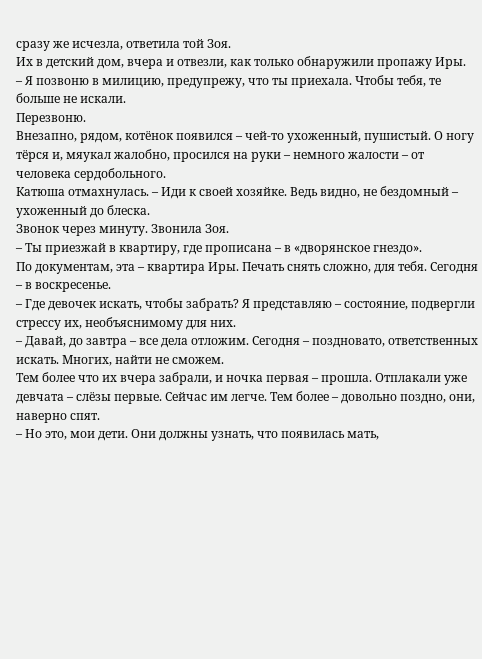сразу же исчезла, ответила той Зоя.
Их в детский дом, вчера и отвезли, как только обнаружили пропажу Иры.
– Я позвоню в милицию, предупрежу, что ты приехала. Чтобы тебя, те больше не искали.
Перезвоню.
Внезапно, рядом, котёнок появился – чей-то ухоженный, пушистый. О ногу тёрся и, мяукал жалобно, просился на руки – немного жалости – от человека сердобольного.
Катюша отмахнулась. – Иди к своей хозяйке. Ведь видно, не бездомный – ухоженный до блеска.
Звонок через минуту. Звонила Зоя.
– Ты приезжай в квартиру, где прописана – в «дворянское гнездо».
По документам, эта – квартира Иры. Печать снять сложно, для тебя. Сегодня – в воскресенье.
– Где девочек искать, чтобы забрать? Я представляю – состояние, подвергли стрессу их, необъяснимому для них.
– Давай, до завтра – все дела отложим. Сегодня – поздновато, ответственных искать. Многих, найти не сможем.
Тем более что их вчера забрали, и ночка первая – прошла. Отплакали уже девчата – слёзы первые. Сейчас им легче. Тем более – довольно поздно, они, наверно спят.
– Но это, мои дети. Они должны узнать, что появилась мать,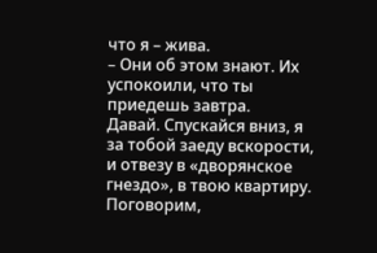что я – жива.
– Они об этом знают. Их успокоили, что ты приедешь завтра.
Давай. Спускайся вниз, я за тобой заеду вскорости, и отвезу в «дворянское гнездо», в твою квартиру. Поговорим,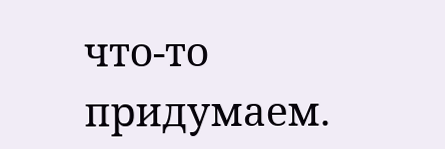что-то придумаем.